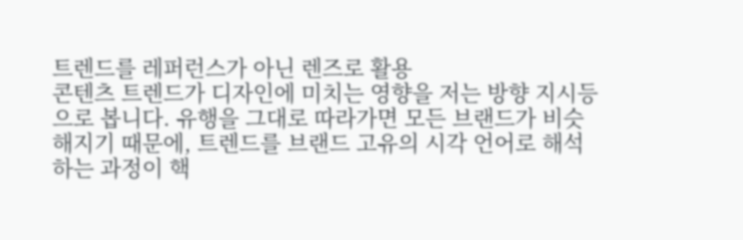트렌드를 레퍼런스가 아닌 렌즈로 활용
콘텐츠 트렌드가 디자인에 미치는 영향을 저는 방향 지시등으로 봅니다. 유행을 그대로 따라가면 모든 브랜드가 비슷해지기 때문에, 트렌드를 브랜드 고유의 시각 언어로 해석하는 과정이 핵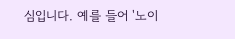심입니다. 예를 들어 '노이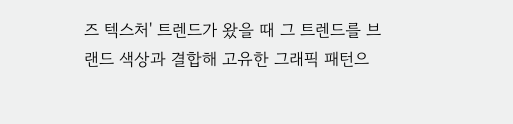즈 텍스처' 트렌드가 왔을 때 그 트렌드를 브랜드 색상과 결합해 고유한 그래픽 패턴으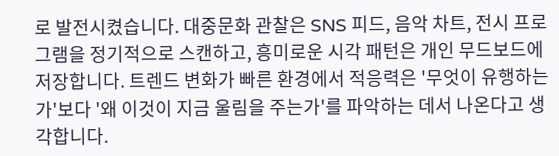로 발전시켰습니다. 대중문화 관찰은 SNS 피드, 음악 차트, 전시 프로그램을 정기적으로 스캔하고, 흥미로운 시각 패턴은 개인 무드보드에 저장합니다. 트렌드 변화가 빠른 환경에서 적응력은 '무엇이 유행하는가'보다 '왜 이것이 지금 울림을 주는가'를 파악하는 데서 나온다고 생각합니다.